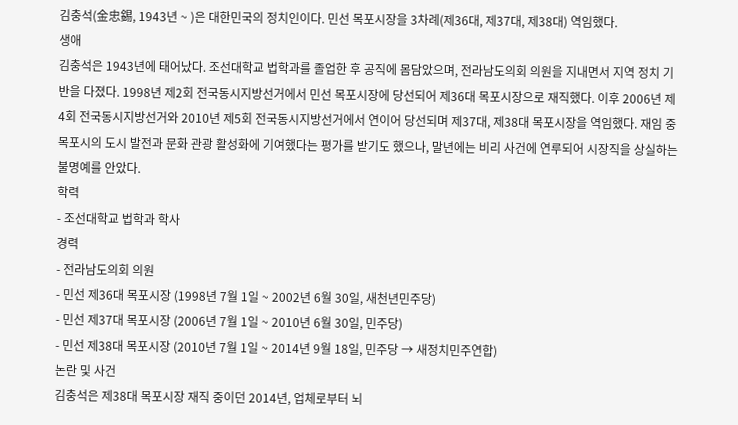김충석(金忠錫, 1943년 ~ )은 대한민국의 정치인이다. 민선 목포시장을 3차례(제36대, 제37대, 제38대) 역임했다.
생애
김충석은 1943년에 태어났다. 조선대학교 법학과를 졸업한 후 공직에 몸담았으며, 전라남도의회 의원을 지내면서 지역 정치 기반을 다졌다. 1998년 제2회 전국동시지방선거에서 민선 목포시장에 당선되어 제36대 목포시장으로 재직했다. 이후 2006년 제4회 전국동시지방선거와 2010년 제5회 전국동시지방선거에서 연이어 당선되며 제37대, 제38대 목포시장을 역임했다. 재임 중 목포시의 도시 발전과 문화 관광 활성화에 기여했다는 평가를 받기도 했으나, 말년에는 비리 사건에 연루되어 시장직을 상실하는 불명예를 안았다.
학력
- 조선대학교 법학과 학사
경력
- 전라남도의회 의원
- 민선 제36대 목포시장 (1998년 7월 1일 ~ 2002년 6월 30일, 새천년민주당)
- 민선 제37대 목포시장 (2006년 7월 1일 ~ 2010년 6월 30일, 민주당)
- 민선 제38대 목포시장 (2010년 7월 1일 ~ 2014년 9월 18일, 민주당 → 새정치민주연합)
논란 및 사건
김충석은 제38대 목포시장 재직 중이던 2014년, 업체로부터 뇌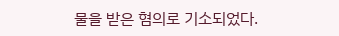물을 받은 혐의로 기소되었다.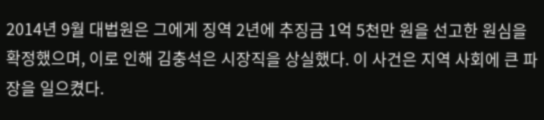2014년 9월 대법원은 그에게 징역 2년에 추징금 1억 5천만 원을 선고한 원심을 확정했으며, 이로 인해 김충석은 시장직을 상실했다. 이 사건은 지역 사회에 큰 파장을 일으켰다.